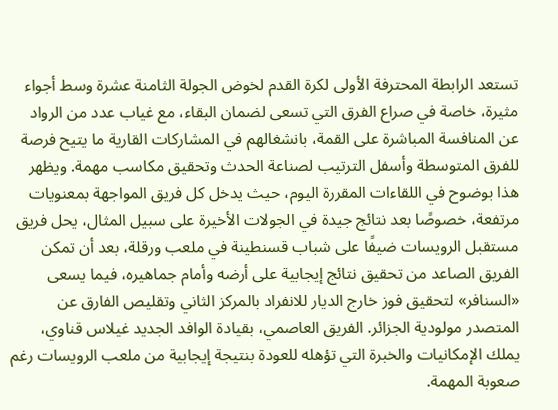تستعد الرابطة المحترفة الأولى لكرة القدم لخوض الجولة الثامنة عشرة وسط أجواء مثيرة، خاصة في صراع الفرق التي تسعى لضمان البقاء، مع غياب عدد من الرواد عن المنافسة المباشرة على القمة، بانشغالهم في المشاركات القارية ما يتيح فرصة للفرق المتوسطة وأسفل الترتيب لصناعة الحدث وتحقيق مكاسب مهمة. ويظهر هذا بوضوح في اللقاءات المقررة اليوم، حيث يدخل كل فريق المواجهة بمعنويات مرتفعة، خصوصًا بعد نتائج جيدة في الجولات الأخيرة على سبيل المثال، يحل فريق مستقبل الرويسات ضيفًا على شباب قسنطينة في ملعب ورقلة، بعد أن تمكن الفريق الصاعد من تحقيق نتائج إيجابية على أرضه وأمام جماهيره، فيما يسعى «السنافر» لتحقيق فوز خارج الديار للانفراد بالمركز الثاني وتقليص الفارق عن المتصدر مولودية الجزائر. الفريق العاصمي، بقيادة الوافد الجديد غيلاس قناوي، يملك الإمكانيات والخبرة التي تؤهله للعودة بنتيجة إيجابية من ملعب الرويسات رغم صعوبة المهمة.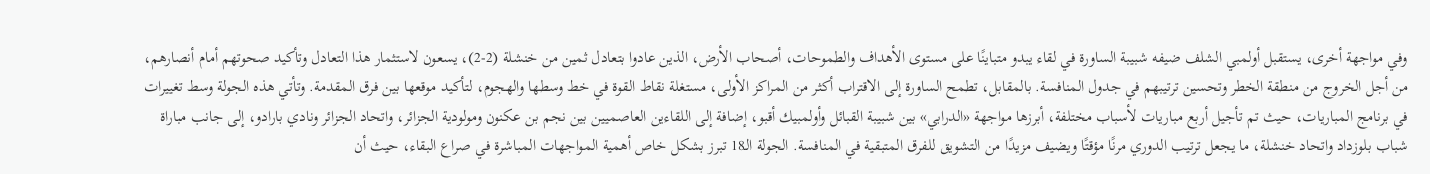وفي مواجهة أخرى، يستقبل أولمبي الشلف ضيفه شبيبة الساورة في لقاء يبدو متباينًا على مستوى الأهداف والطموحات، أصحاب الأرض، الذين عادوا بتعادل ثمين من خنشلة (2-2)، يسعون لاستثمار هذا التعادل وتأكيد صحوتهم أمام أنصارهم، من أجل الخروج من منطقة الخطر وتحسين ترتيبهم في جدول المنافسة. بالمقابل، تطمح الساورة إلى الاقتراب أكثر من المراكز الأولى، مستغلة نقاط القوة في خط وسطها والهجوم، لتأكيد موقعها بين فرق المقدمة. وتأتي هذه الجولة وسط تغييرات في برنامج المباريات، حيث تم تأجيل أربع مباريات لأسباب مختلفة، أبرزها مواجهة «الدرابي» بين شبيبة القبائل وأولمبيك أقبو، إضافة إلى اللقاءين العاصميين بين نجم بن عكنون ومولودية الجزائر، واتحاد الجزائر ونادي بارادو، إلى جانب مباراة شباب بلوزداد واتحاد خنشلة، ما يجعل ترتيب الدوري مرنًا مؤقتًا ويضيف مزيدًا من التشويق للفرق المتبقية في المنافسة. الجولة الـ18 تبرز بشكل خاص أهمية المواجهات المباشرة في صراع البقاء، حيث أن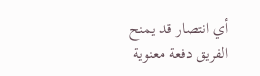أي انتصار قد يمنح الفريق دفعة معنوية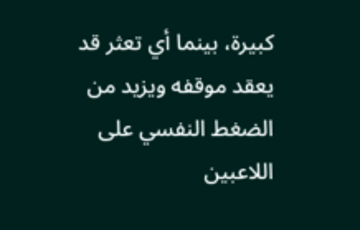كبيرة، بينما أي تعثر قد يعقد موقفه ويزيد من الضغط النفسي على اللاعبين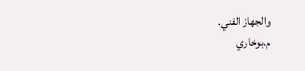والجهاز الفني.
م.بوخاري